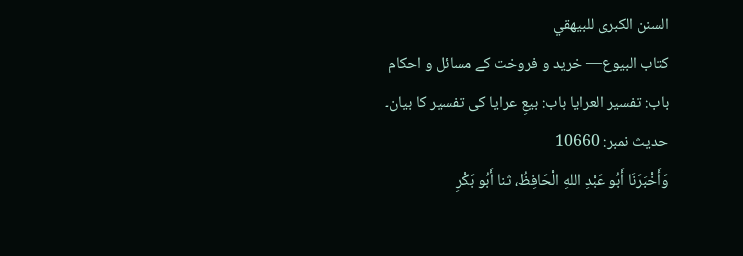السنن الكبرى للبيهقي
كتاب البيوع— خرید و فروخت کے مسائل و احکام
باب: تفسير العرايا باب: بیعِ عرایا کی تفسیر کا بیان۔
حدیث نمبر: 10660
وَأَخْبَرَنَا أَبُو عَبْدِ اللهِ الْحَافِظُ، ثنا أَبُو بَكْرِ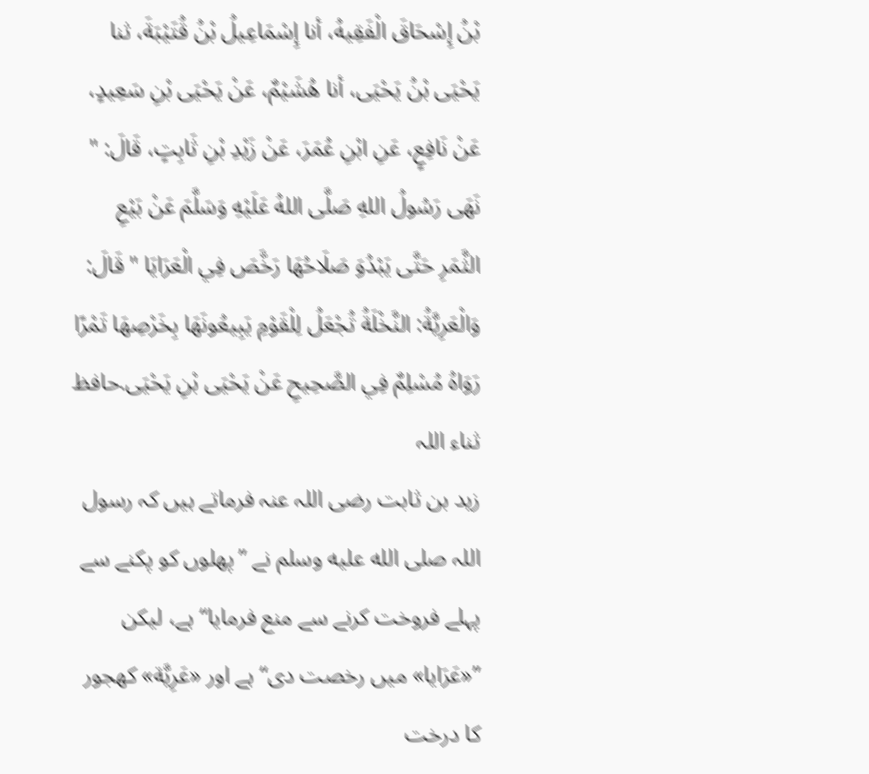بْنُ إِسْحَاقَ الْفَقِيهُ، أنا إِسْمَاعِيلُ بْنُ قُتَيْبَةَ، ثنا يَحْيَى بْنُ يَحْيَى، أنا هُشَيْمٌ، عَنْ يَحْيَى بْنِ سَعِيدٍ، عَنْ نَافِعٍ، عَنِ ابْنِ عُمَرَ، عَنْ زَيْدِ بْنِ ثَابِتٍ، قَالَ: " نَهَى رَسُولُ اللهِ صَلَّى اللهُ عَلَيْهِ وَسَلَّمَ عَنْ بَيْعِ الثَّمَرِ حَتَّى يَبْدُوَ صَلَاحُهَا رَخَّصَ فِي الْعَرَايَا " قَالَ: وَالْعَرِيَّةُ: النَّخْلَةُ تُجْعَلُ لِلْقَوْمِ يَبِيعُونَهَا بِخَرْصِهَا تَمْرًا رَوَاهُ مُسْلِمٌ فِي الصَّحِيحِ عَنْ يَحْيَى بْنِ يَحْيَى.حافظ ثناء اللہ
زید بن ثابت رضی اللہ عنہ فرماتے ہیں کہ رسول اللہ صلى الله عليه وسلم نے ”پھلوں کو پکنے سے پہلے فروخت کرنے سے منع فرمایا“ ہے، لیکن ”«عَرَايا» میں رخصت دی“ ہے اور «عَرِيَّة» کھجور کا درخت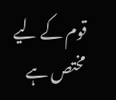قوم کے لیے مختص ہے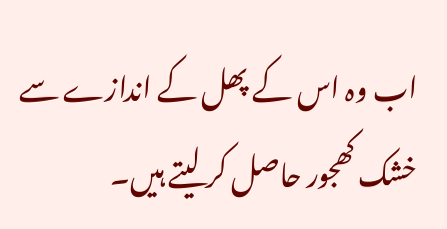اب وہ اس کے پھل کے اندازے سے خشک کھجور حاصل کر لیتے ہیں۔